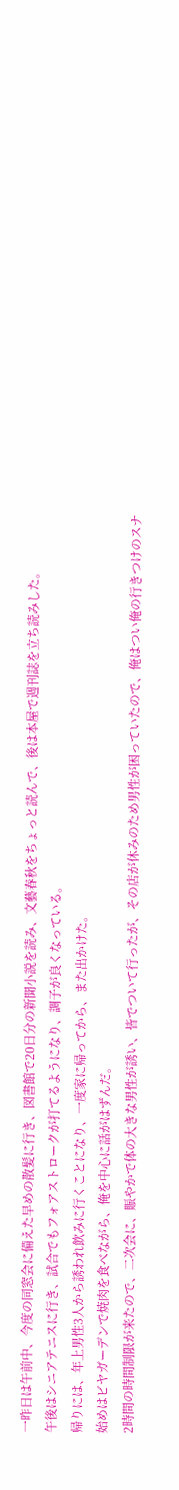一昨日は午前中、今度の同窓会に備えた早めの散髪に行き、図書館で20日分の新聞小説を読み、文藝春秋をちょっと読んで、後は本屋で週刊誌を立ち読みした。
午後はシニアテニスに行き、試合でもフォアストロークが打てるようになり、調子が良くなっている。
帰りには、年上男性3人から誘われ飲みに行くことになり、一度家に帰ってから、また出かけた。
始めはビヤガーデンで焼肉を食べながら、俺を中心に話がはずんだ。
2時間の時間制限が来たので、二次会に、賑やかで体の大きな男性が誘い、皆でついて行ったが、その店が休みのため男性が困っていたので、俺はつい俺の行きつけのスナ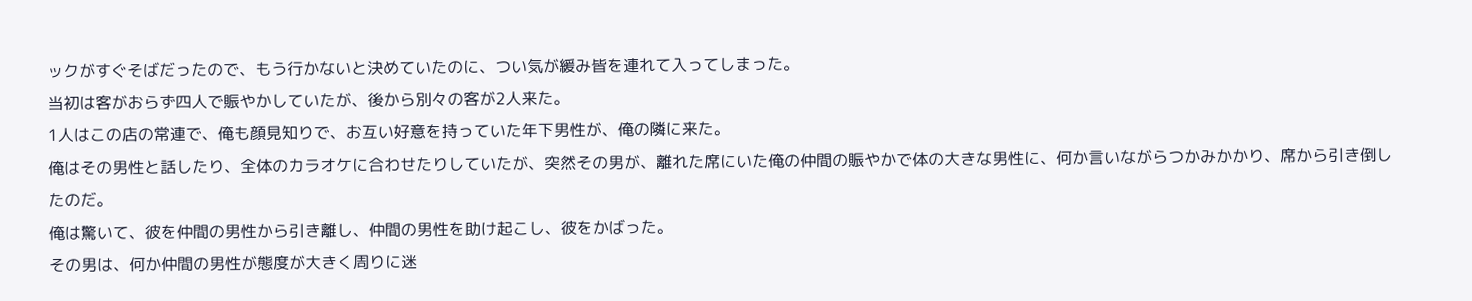ックがすぐそばだったので、もう行かないと決めていたのに、つい気が緩み皆を連れて入ってしまった。
当初は客がおらず四人で賑やかしていたが、後から別々の客が2人来た。
1人はこの店の常連で、俺も顔見知りで、お互い好意を持っていた年下男性が、俺の隣に来た。
俺はその男性と話したり、全体のカラオケに合わせたりしていたが、突然その男が、離れた席にいた俺の仲間の賑やかで体の大きな男性に、何か言いながらつかみかかり、席から引き倒したのだ。
俺は驚いて、彼を仲間の男性から引き離し、仲間の男性を助け起こし、彼をかばった。
その男は、何か仲間の男性が態度が大きく周りに迷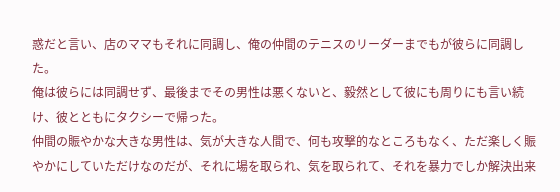惑だと言い、店のママもそれに同調し、俺の仲間のテニスのリーダーまでもが彼らに同調した。
俺は彼らには同調せず、最後までその男性は悪くないと、毅然として彼にも周りにも言い続け、彼とともにタクシーで帰った。
仲間の賑やかな大きな男性は、気が大きな人間で、何も攻撃的なところもなく、ただ楽しく賑やかにしていただけなのだが、それに場を取られ、気を取られて、それを暴力でしか解決出来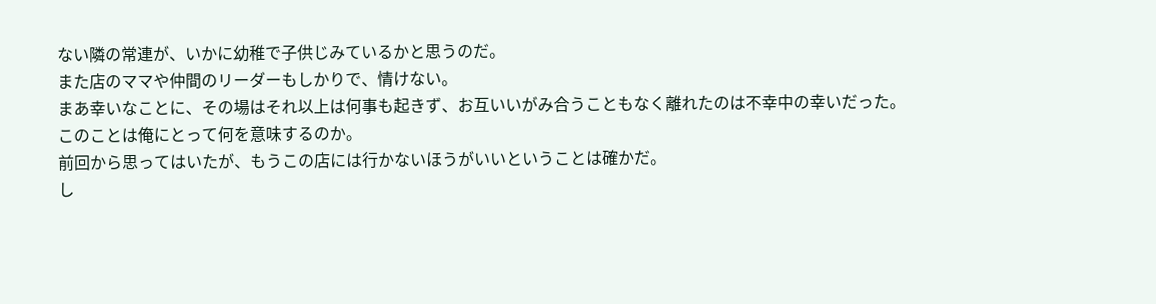ない隣の常連が、いかに幼稚で子供じみているかと思うのだ。
また店のママや仲間のリーダーもしかりで、情けない。
まあ幸いなことに、その場はそれ以上は何事も起きず、お互いいがみ合うこともなく離れたのは不幸中の幸いだった。
このことは俺にとって何を意味するのか。
前回から思ってはいたが、もうこの店には行かないほうがいいということは確かだ。
し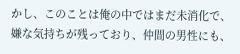かし、このことは俺の中ではまだ未消化で、嫌な気持ちが残っており、仲間の男性にも、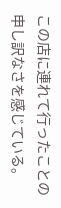この店に連れて行ったことの申し訳なさを感じている。